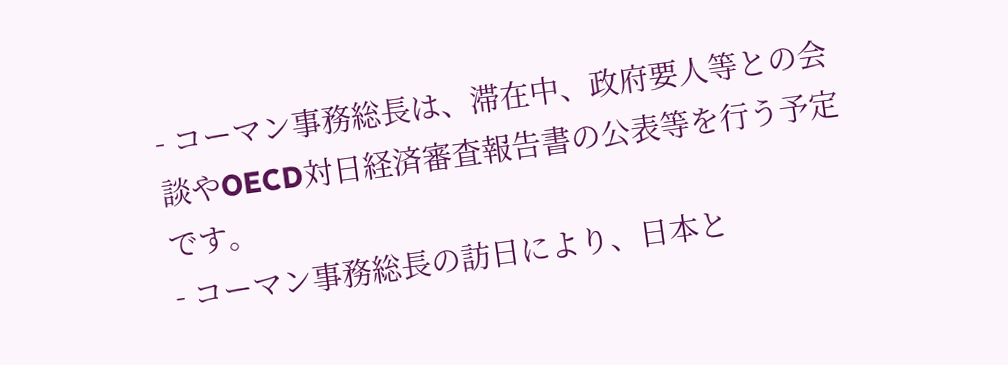- コーマン事務総長は、滞在中、政府要人等との会談やOECD対日経済審査報告書の公表等を行う予定です。
- コーマン事務総長の訪日により、日本と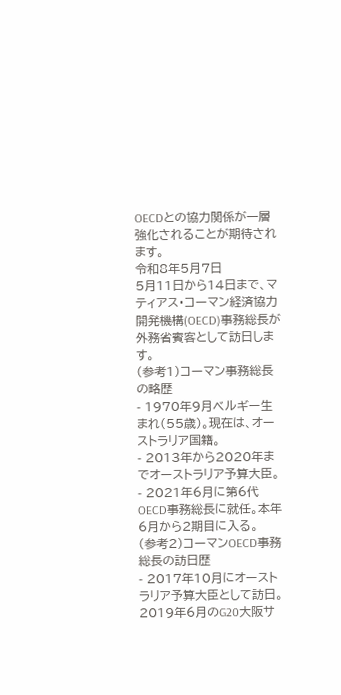OECDとの協力関係が一層強化されることが期待されます。
令和8年5月7日
5月11日から14日まで、マティアス・コーマン経済協力開発機構(OECD)事務総長が外務省賓客として訪日します。
(参考1)コーマン事務総長の略歴
- 1970年9月ベルギー生まれ(55歳)。現在は、オーストラリア国籍。
- 2013年から2020年までオーストラリア予算大臣。
- 2021年6月に第6代OECD事務総長に就任。本年6月から2期目に入る。
(参考2)コーマンOECD事務総長の訪日歴
- 2017年10月にオーストラリア予算大臣として訪日。2019年6月のG20大阪サ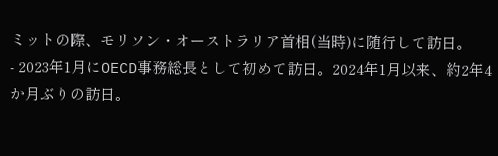ミットの際、モリソン・オーストラリア首相(当時)に随行して訪日。
- 2023年1月にOECD事務総長として初めて訪日。2024年1月以来、約2年4か月ぶりの訪日。